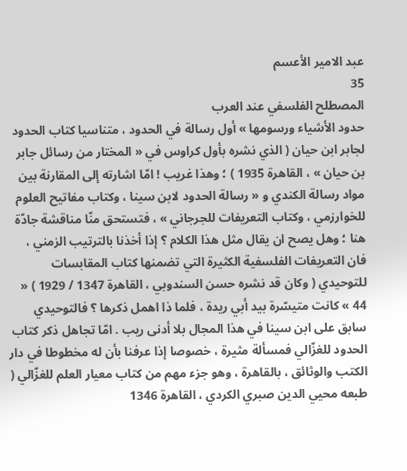عبد الامير الأعسم
35
المصطلح الفلسفي عند العرب
حدود الأشياء ورسومها » أول رسالة في الحدود ، متناسيا كتاب الحدود لجابر ابن حيان ( الذي نشره بأول كراوس في « المختار من رسائل جابر بن حيان » ، القاهرة 1935 ) ؛ وهذا غريب ! امّا اشارته إلى المقارنة بين مواد رسالة الكندي و « رسالة الحدود لابن سينا ، وكتاب مفاتيح العلوم للخوارزمي ، وكتاب التعريفات للجرجاني » ، فتستحق منّا مناقشة جادّة هنا ؛ وهل يصح ان يقال مثل هذا الكلام ؟ إذا أخذنا بالترتيب الزمني ، فان التعريفات الفلسفية الكثيرة التي تضمنها كتاب المقابسات للتوحيدي ( وكان قد نشره حسن السندوبي ، القاهرة 1347 / 1929 ) « 44 » كانت متيسّرة بيد أبي ريدة ، فلما ذا اهمل ذكرها ؟ فالتوحيدي سابق على ابن سينا في هذا المجال بلا أدنى ريب . امّا تجاهل ذكر كتاب الحدود للغزّالي فمسألة مثيرة ، خصوصا إذا عرفنا بأن له مخطوطا في دار الكتب والوثائق ، بالقاهرة ، وهو جزء مهم من كتاب معيار العلم للغزّالي ( طبعه محيي الدين صبري الكردي ، القاهرة 1346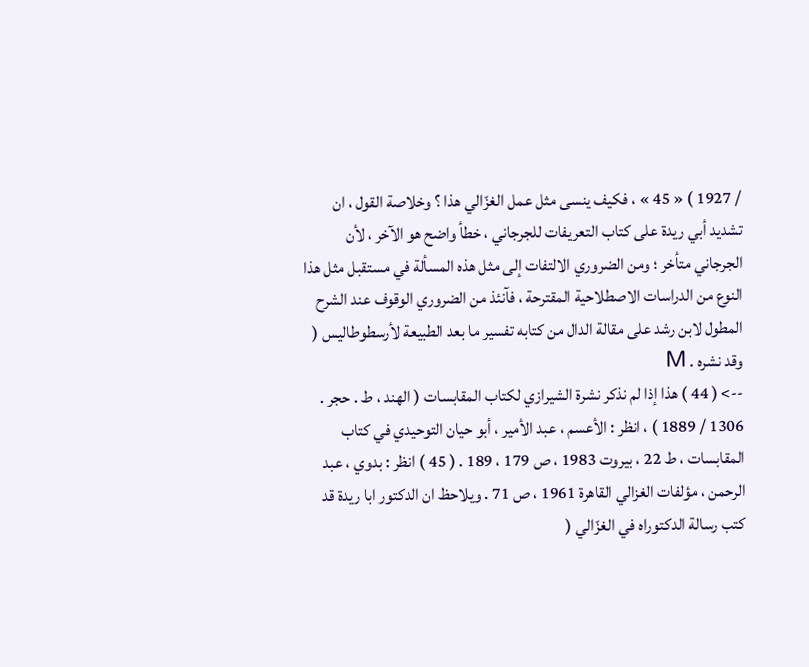/ 1927 ) « 45 » ، فكيف ينسى مثل عمل الغزّالي هذا ؟ وخلاصة القول ، ان تشديد أبي ريدة على كتاب التعريفات للجرجاني ، خطأ واضح هو الآخر ، لأن الجرجاني متأخر ؛ ومن الضروري الالتفات إلى مثل هذه المسألة في مستقبل مثل هذا النوع من الدراسات الاصطلاحية المقترحة ، فآنئذ من الضروري الوقوف عند الشرح المطول لابن رشد على مقالة الدال من كتابه تفسير ما بعد الطبيعة لأرسطوطاليس ( وقد نشره . M
--> ( 44 ) هذا إذا لم نذكر نشرة الشيرازي لكتاب المقابسات ( الهند ، ط . حجر . 1306 / 1889 ) ، انظر : الأعسم ، عبد الأمير ، أبو حيان التوحيدي في كتاب المقابسات ، ط 22 ، بيروت 1983 ، ص 179 ، 189 . ( 45 ) انظر : بدوي ، عبد الرحمن ، مؤلفات الغزالي القاهرة 1961 ، ص 71 . ويلاحظ ان الدكتور ابا ريدة قد كتب رسالة الدكتوراه في الغزّالي (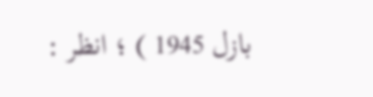بازل 1945 ) ؛ انظر :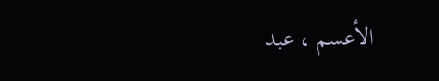الأعسم ، عبد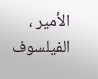الأمير ، الفيلسوف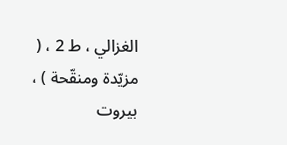الغزالي ، ط 2 ، ( مزيّدة ومنقّحة ) ، بيروت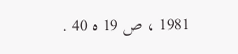1981 ، ص 19 ه 40 .